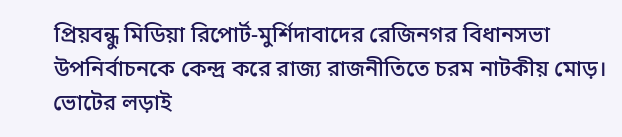প্রিয়বন্ধু মিডিয়া রিপোর্ট-মুর্শিদাবাদের রেজিনগর বিধানসভা উপনির্বাচনকে কেন্দ্র করে রাজ্য রাজনীতিতে চরম নাটকীয় মোড়। ভোটের লড়াই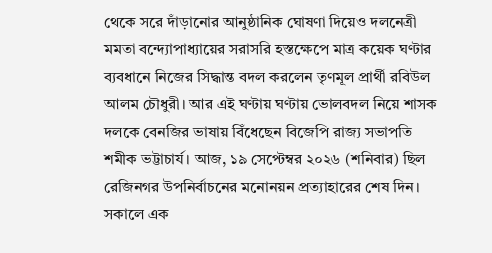থেকে সরে দাঁড়ানোর আনুষ্ঠানিক ঘোষণা দিয়েও দলনেত্রী মমতা বন্দ্যোপাধ্যায়ের সরাসরি হস্তক্ষেপে মাত্র কয়েক ঘণ্টার ব্যবধানে নিজের সিদ্ধান্ত বদল করলেন তৃণমূল প্রার্থী রবিউল আলম চৌধুরী। আর এই ঘণ্টায় ঘণ্টায় ভোলবদল নিয়ে শাসক দলকে বেনজির ভাষায় বিঁধেছেন বিজেপি রাজ্য সভাপতি শমীক ভট্টাচার্য। আজ, ১৯ সেপ্টেম্বর ২০২৬ (শনিবার) ছিল রেজিনগর উপনির্বাচনের মনোনয়ন প্রত্যাহারের শেষ দিন। সকালে এক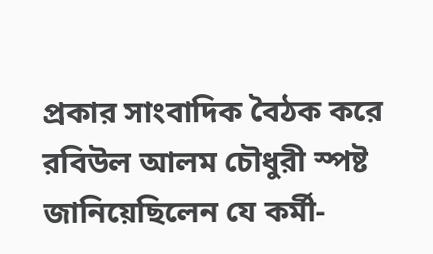প্রকার সাংবাদিক বৈঠক করে রবিউল আলম চৌধুরী স্পষ্ট জানিয়েছিলেন যে কর্মী-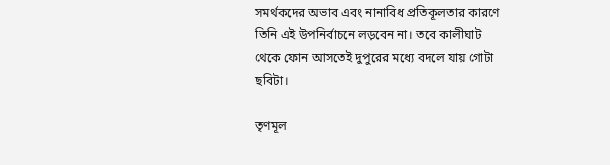সমর্থকদের অভাব এবং নানাবিধ প্রতিকূলতার কারণে তিনি এই উপনির্বাচনে লড়বেন না। তবে কালীঘাট থেকে ফোন আসতেই দুপুরের মধ্যে বদলে যায় গোটা ছবিটা।

তৃণমূল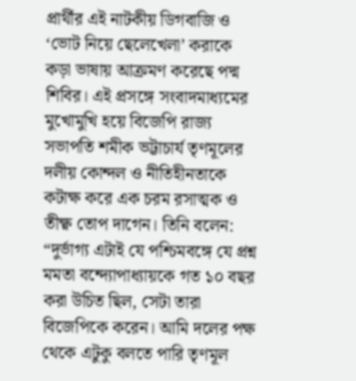প্রার্থীর এই নাটকীয় ডিগবাজি ও ‘ভোট নিয়ে ছেলেখেলা’ করাকে কড়া ভাষায় আক্রমণ করেছে পদ্ম শিবির। এই প্রসঙ্গে সংবাদমাধ্যমের মুখোমুখি হয়ে বিজেপি রাজ্য সভাপতি শমীক ভট্টাচার্য তৃণমূলের দলীয় কোন্দল ও নীতিহীনতাকে কটাক্ষ করে এক চরম রসাত্মক ও তীক্ষ্ণ তোপ দাগেন। তিনি বলেন: “দুর্ভাগ্য এটাই যে পশ্চিমবঙ্গে যে প্রশ্ন মমতা বন্দ্যোপাধ্যায়কে গত ১০ বছর করা উচিত ছিল, সেটা তারা বিজেপিকে করেন। আমি দলের পক্ষ থেকে এটুকু বলতে পারি তৃণমূল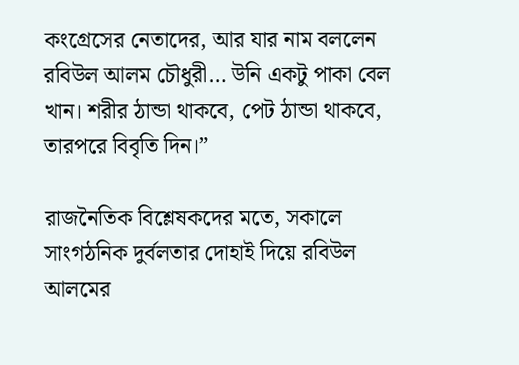কংগ্রেসের নেতাদের, আর যার নাম বললেন রবিউল আলম চৌধুরী… উনি একটু পাকা বেল খান। শরীর ঠান্ডা থাকবে, পেট ঠান্ডা থাকবে, তারপরে বিবৃতি দিন।”

রাজনৈতিক বিশ্লেষকদের মতে, সকালে সাংগঠনিক দুর্বলতার দোহাই দিয়ে রবিউল আলমের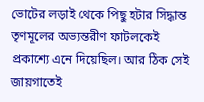ভোটের লড়াই থেকে পিছু হটার সিদ্ধান্ত তৃণমূলের অভ্যন্তরীণ ফাটলকেই প্রকাশ্যে এনে দিয়েছিল। আর ঠিক সেই জায়গাতেই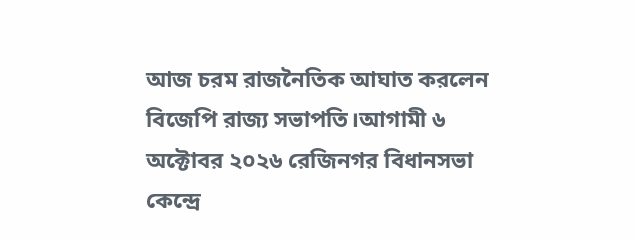আজ চরম রাজনৈতিক আঘাত করলেন বিজেপি রাজ্য সভাপতি।আগামী ৬ অক্টোবর ২০২৬ রেজিনগর বিধানসভা কেন্দ্রে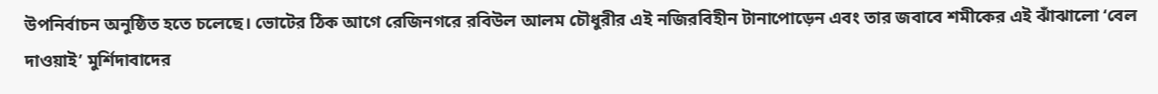উপনির্বাচন অনুষ্ঠিত হতে চলেছে। ভোটের ঠিক আগে রেজিনগরে রবিউল আলম চৌধুরীর এই নজিরবিহীন টানাপোড়েন এবং তার জবাবে শমীকের এই ঝাঁঝালো ‘বেল দাওয়াই’ মুর্শিদাবাদের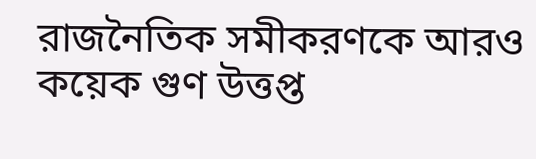রাজনৈতিক সমীকরণকে আরও কয়েক গুণ উত্তপ্ত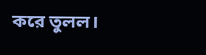করে তুলল।